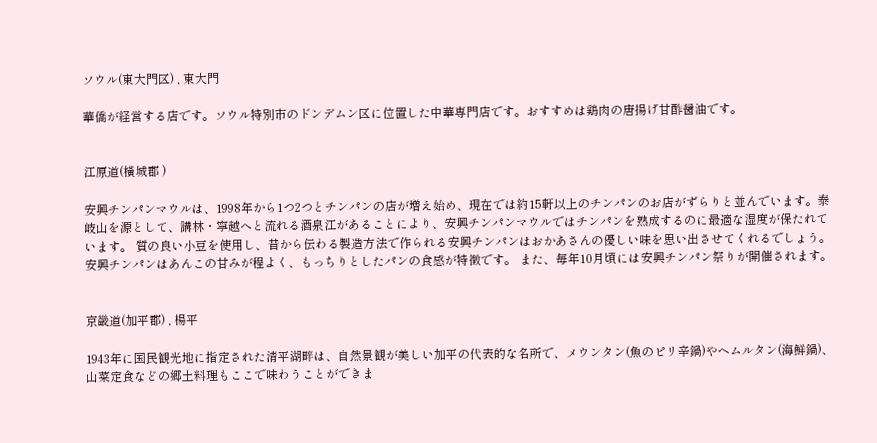ソウル(東大門区) , 東大門

華僑が経営する店です。ソウル特別市のドンデムン区に位置した中華専門店です。おすすめは鶏肉の唐揚げ甘酢醤油です。


江原道(橫城郡 )

安興チンパンマウルは、1998年から1つ2つとチンパンの店が増え始め、現在では約15軒以上のチンパンのお店がずらりと並んでいます。泰岐山を源として、講林・寧越へと流れる酒泉江があることにより、安興チンパンマウルではチンパンを熟成するのに最適な湿度が保たれています。 質の良い小豆を使用し、昔から伝わる製造方法で作られる安興チンパンはおかあさんの優しい味を思い出させてくれるでしょう。安興チンパンはあんこの甘みが程よく、もっちりとしたパンの食感が特徴です。 また、毎年10月頃には安興チンパン祭りが開催されます。


京畿道(加平郡) , 楊平

1943年に国民観光地に指定された清平湖畔は、自然景観が美しい加平の代表的な名所で、メウンタン(魚のピリ辛鍋)やヘムルタン(海鮮鍋)、山菜定食などの郷土料理もここで味わうことができま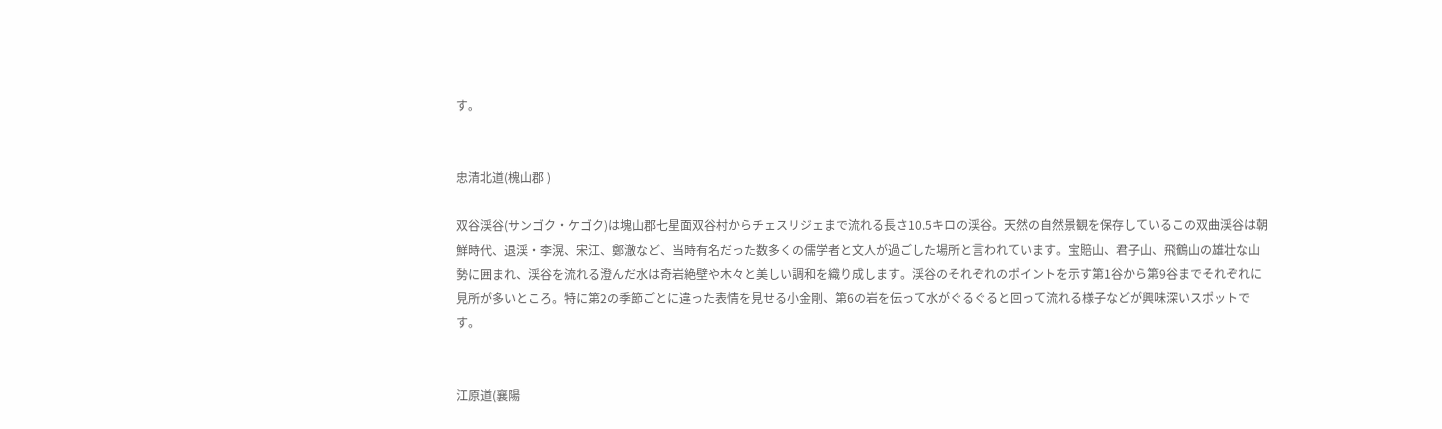す。


忠清北道(槐山郡 )

双谷渓谷(サンゴク・ケゴク)は塊山郡七星面双谷村からチェスリジェまで流れる長さ10.5キロの渓谷。天然の自然景観を保存しているこの双曲渓谷は朝鮮時代、退渓・李滉、宋江、鄭澈など、当時有名だった数多くの儒学者と文人が過ごした場所と言われています。宝賠山、君子山、飛鶴山の雄壮な山勢に囲まれ、渓谷を流れる澄んだ水は奇岩絶壁や木々と美しい調和を織り成します。渓谷のそれぞれのポイントを示す第1谷から第9谷までそれぞれに見所が多いところ。特に第2の季節ごとに違った表情を見せる小金剛、第6の岩を伝って水がぐるぐると回って流れる様子などが興味深いスポットです。


江原道(襄陽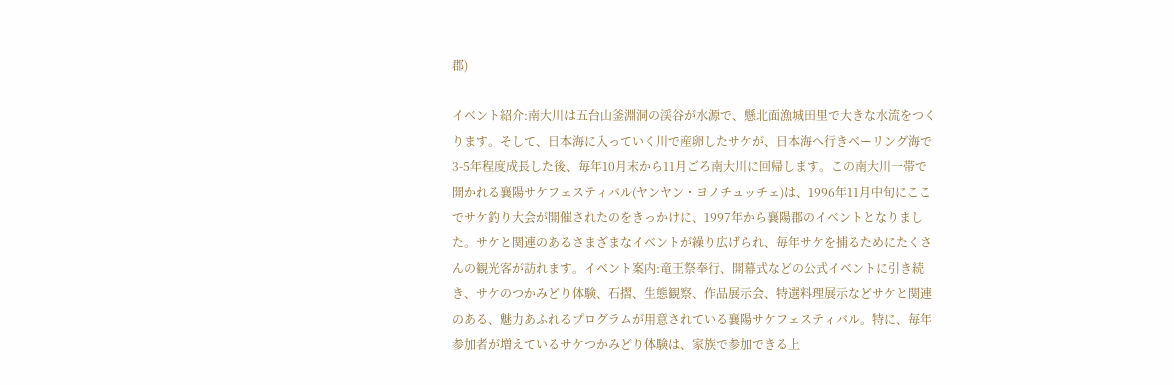郡)

イベント紹介:南大川は五台山釜淵洞の渓谷が水源で、懸北面漁城田里で大きな水流をつくります。そして、日本海に入っていく川で産卵したサケが、日本海へ行きベーリング海で3-5年程度成長した後、毎年10月末から11月ごろ南大川に回帰します。この南大川一帯で開かれる襄陽サケフェスティバル(ヤンヤン・ヨノチュッチェ)は、1996年11月中旬にここでサケ釣り大会が開催されたのをきっかけに、1997年から襄陽郡のイベントとなりました。サケと関連のあるさまざまなイベントが繰り広げられ、毎年サケを捕るためにたくさんの観光客が訪れます。イベント案内:竜王祭奉行、開幕式などの公式イベントに引き続き、サケのつかみどり体験、石摺、生態観察、作品展示会、特選料理展示などサケと関連のある、魅力あふれるプログラムが用意されている襄陽サケフェスティバル。特に、毎年参加者が増えているサケつかみどり体験は、家族で参加できる上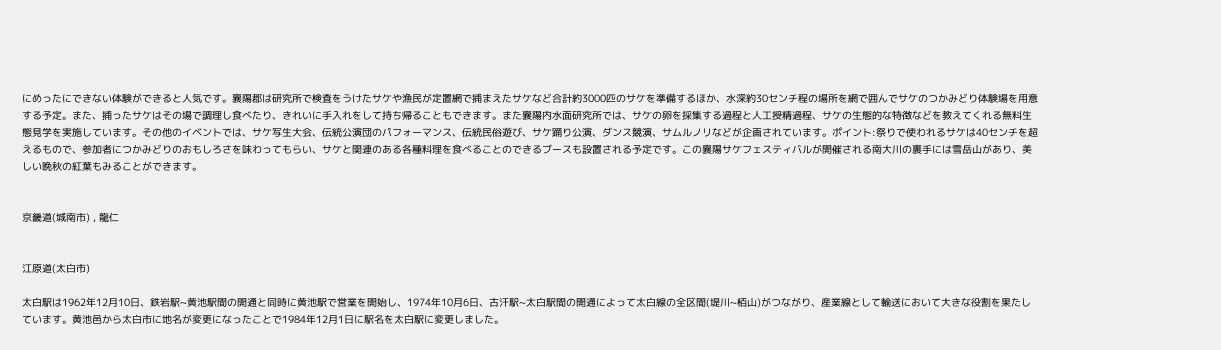にめったにできない体験ができると人気です。襄陽郡は研究所で検査をうけたサケや漁民が定置網で捕まえたサケなど合計約3000匹のサケを準備するほか、水深約30センチ程の場所を網で囲んでサケのつかみどり体験場を用意する予定。また、捕ったサケはその場で調理し食べたり、きれいに手入れをして持ち帰ることもできます。また襄陽内水面研究所では、サケの卵を採集する過程と人工授精過程、サケの生態的な特徴などを教えてくれる無料生態見学を実施しています。その他のイベントでは、サケ写生大会、伝統公演団のパフォーマンス、伝統民俗遊び、サケ踊り公演、ダンス競演、サムルノリなどが企画されています。ポイント:祭りで使われるサケは40センチを超えるもので、参加者につかみどりのおもしろさを味わってもらい、サケと関連のある各種料理を食べることのできるブースも設置される予定です。この襄陽サケフェスティバルが開催される南大川の裏手には雪岳山があり、美しい晩秋の紅葉もみることができます。


京畿道(城南市) , 龍仁


江原道(太白市)

太白駅は1962年12月10日、鉄岩駅~黄池駅間の開通と同時に黄池駅で営業を開始し、1974年10月6日、古汗駅~太白駅間の開通によって太白線の全区間(堤川~栢山)がつながり、産業線として輸送において大きな役割を果たしています。黄池邑から太白市に地名が変更になったことで1984年12月1日に駅名を太白駅に変更しました。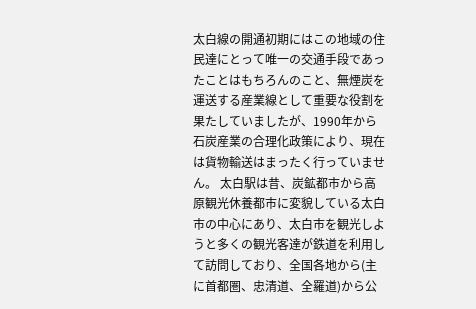太白線の開通初期にはこの地域の住民達にとって唯一の交通手段であったことはもちろんのこと、無煙炭を運送する産業線として重要な役割を果たしていましたが、1990年から石炭産業の合理化政策により、現在は貨物輸送はまったく行っていません。 太白駅は昔、炭鉱都市から高原観光休養都市に変貌している太白市の中心にあり、太白市を観光しようと多くの観光客達が鉄道を利用して訪問しており、全国各地から(主に首都圏、忠清道、全羅道)から公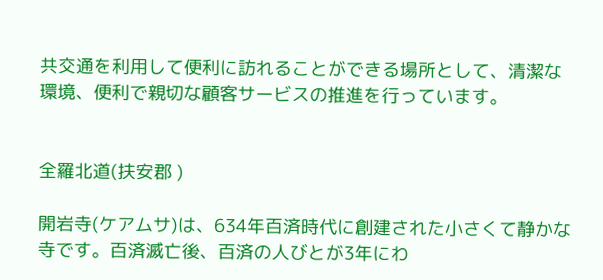共交通を利用して便利に訪れることができる場所として、清潔な環境、便利で親切な顧客サービスの推進を行っています。


全羅北道(扶安郡 )

開岩寺(ケアムサ)は、634年百済時代に創建された小さくて静かな寺です。百済滅亡後、百済の人びとが3年にわ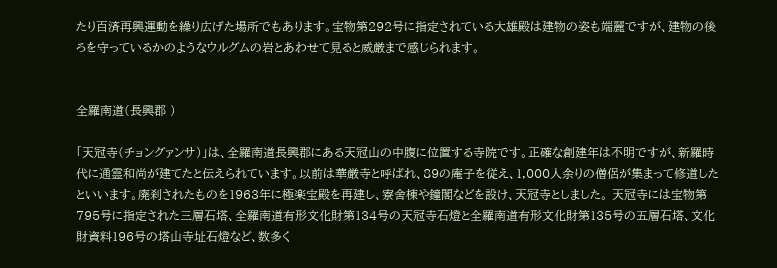たり百済再興運動を繰り広げた場所でもあります。宝物第292号に指定されている大雄殿は建物の姿も端麗ですが、建物の後ろを守っているかのようなウルグムの岩とあわせて見ると威厳まで感じられます。


全羅南道(長興郡 )

「天冠寺(チョングァンサ)」は、全羅南道長興郡にある天冠山の中腹に位置する寺院です。正確な創建年は不明ですが、新羅時代に通霊和尚が建てたと伝えられています。以前は華厳寺と呼ばれ、89の庵子を従え、1,000人余りの僧侶が集まって修道したといいます。廃刹されたものを1963年に極楽宝殿を再建し、寮舍棟や鐘閣などを設け、天冠寺としました。 天冠寺には宝物第795号に指定された三層石塔、全羅南道有形文化財第134号の天冠寺石燈と全羅南道有形文化財第135号の五層石塔、文化財資料196号の塔山寺址石燈など、数多く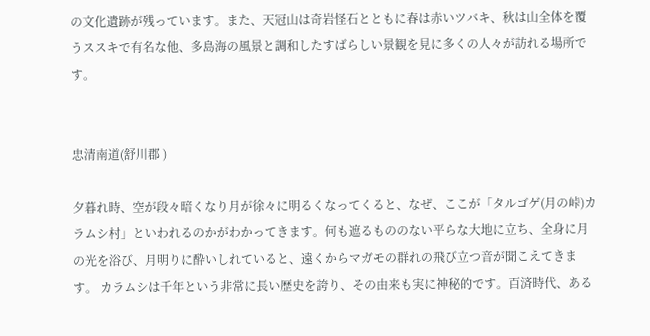の文化遺跡が残っています。また、天冠山は奇岩怪石とともに春は赤いツバキ、秋は山全体を覆うススキで有名な他、多島海の風景と調和したすばらしい景観を見に多くの人々が訪れる場所です。


忠清南道(舒川郡 )

夕暮れ時、空が段々暗くなり月が徐々に明るくなってくると、なぜ、ここが「タルゴゲ(月の峠)カラムシ村」といわれるのかがわかってきます。何も遮るもののない平らな大地に立ち、全身に月の光を浴び、月明りに酔いしれていると、遠くからマガモの群れの飛び立つ音が聞こえてきます。 カラムシは千年という非常に長い歴史を誇り、その由来も実に神秘的です。百済時代、ある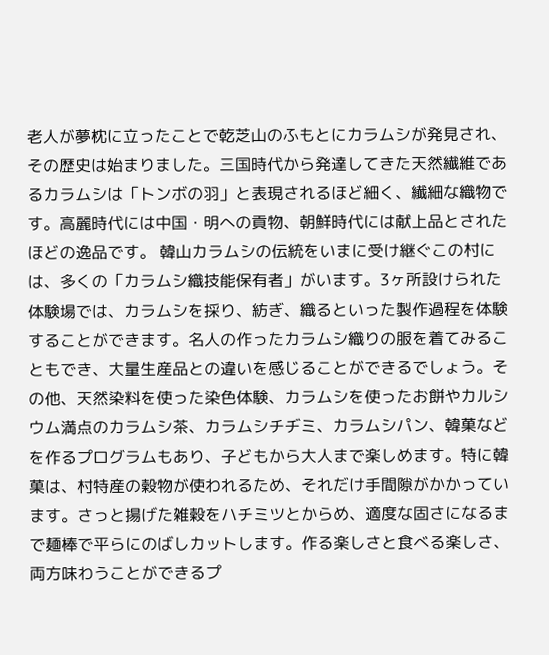老人が夢枕に立ったことで乾芝山のふもとにカラムシが発見され、その歴史は始まりました。三国時代から発達してきた天然繊維であるカラムシは「トンボの羽」と表現されるほど細く、纎細な織物です。高麗時代には中国・明への貢物、朝鮮時代には献上品とされたほどの逸品です。 韓山カラムシの伝統をいまに受け継ぐこの村には、多くの「カラムシ織技能保有者」がいます。3ヶ所設けられた体験場では、カラムシを採り、紡ぎ、織るといった製作過程を体験することができます。名人の作ったカラムシ織りの服を着てみることもでき、大量生産品との違いを感じることができるでしょう。その他、天然染料を使った染色体験、カラムシを使ったお餅やカルシウム満点のカラムシ茶、カラムシチヂミ、カラムシパン、韓菓などを作るプログラムもあり、子どもから大人まで楽しめます。特に韓菓は、村特産の穀物が使われるため、それだけ手間隙がかかっています。さっと揚げた雑穀をハチミツとからめ、適度な固さになるまで麺棒で平らにのばしカットします。作る楽しさと食べる楽しさ、両方味わうことができるプ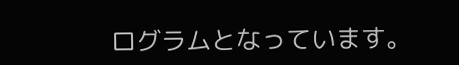ログラムとなっています。